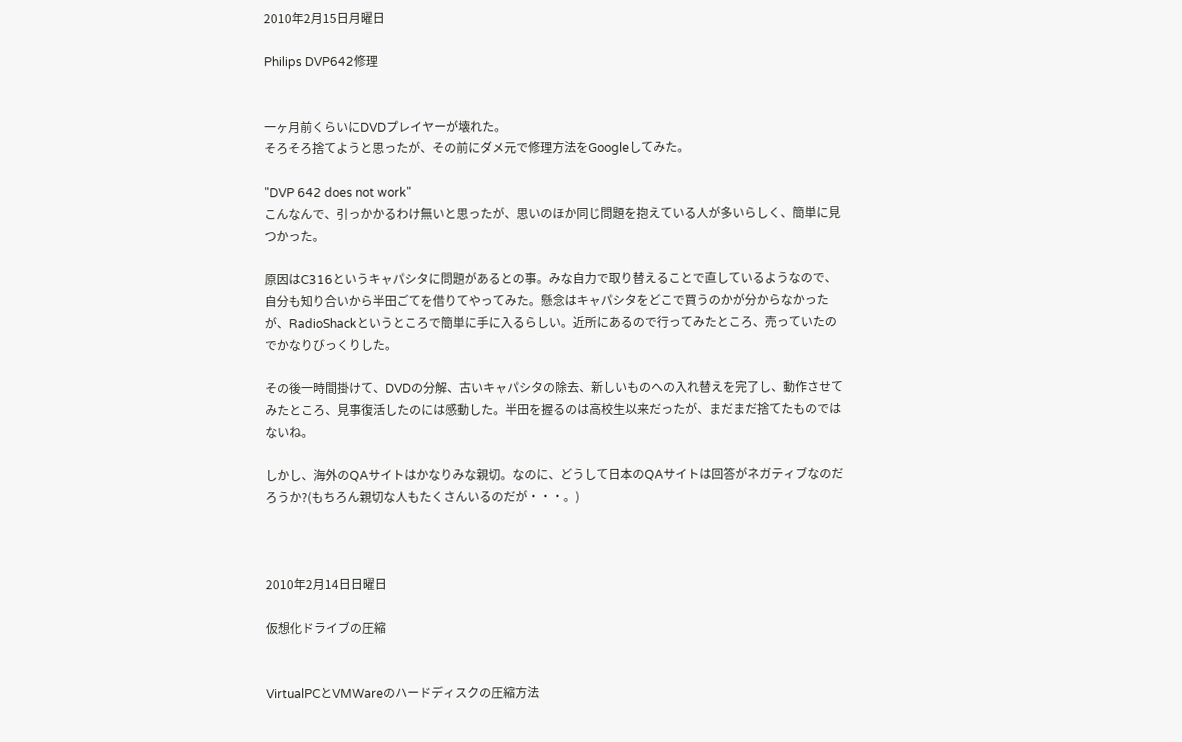2010年2月15日月曜日

Philips DVP642修理


一ヶ月前くらいにDVDプレイヤーが壊れた。
そろそろ捨てようと思ったが、その前にダメ元で修理方法をGoogleしてみた。

"DVP 642 does not work"
こんなんで、引っかかるわけ無いと思ったが、思いのほか同じ問題を抱えている人が多いらしく、簡単に見つかった。

原因はC316というキャパシタに問題があるとの事。みな自力で取り替えることで直しているようなので、自分も知り合いから半田ごてを借りてやってみた。懸念はキャパシタをどこで買うのかが分からなかったが、RadioShackというところで簡単に手に入るらしい。近所にあるので行ってみたところ、売っていたのでかなりびっくりした。

その後一時間掛けて、DVDの分解、古いキャパシタの除去、新しいものへの入れ替えを完了し、動作させてみたところ、見事復活したのには感動した。半田を握るのは高校生以来だったが、まだまだ捨てたものではないね。

しかし、海外のQAサイトはかなりみな親切。なのに、どうして日本のQAサイトは回答がネガティブなのだろうか?(もちろん親切な人もたくさんいるのだが・・・。)



2010年2月14日日曜日

仮想化ドライブの圧縮


VirtualPCとVMWareのハードディスクの圧縮方法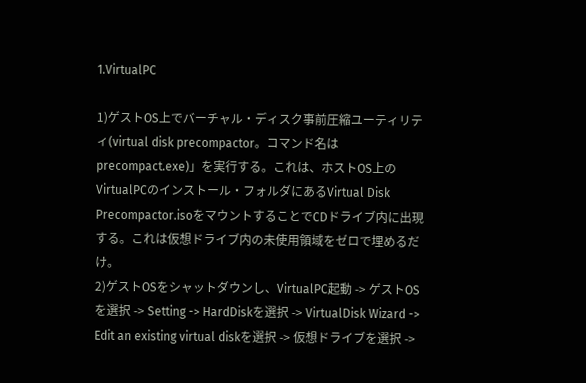1.VirtualPC

1)ゲストOS上でバーチャル・ディスク事前圧縮ユーティリティ(virtual disk precompactor。コマンド名はprecompact.exe)」を実行する。これは、ホストOS上のVirtualPCのインストール・フォルダにあるVirtual Disk Precompactor.isoをマウントすることでCDドライブ内に出現する。これは仮想ドライブ内の未使用領域をゼロで埋めるだけ。
2)ゲストOSをシャットダウンし、VirtualPC起動 -> ゲストOSを選択 -> Setting -> HardDiskを選択 -> VirtualDisk Wizard -> Edit an existing virtual diskを選択 -> 仮想ドライブを選択 ->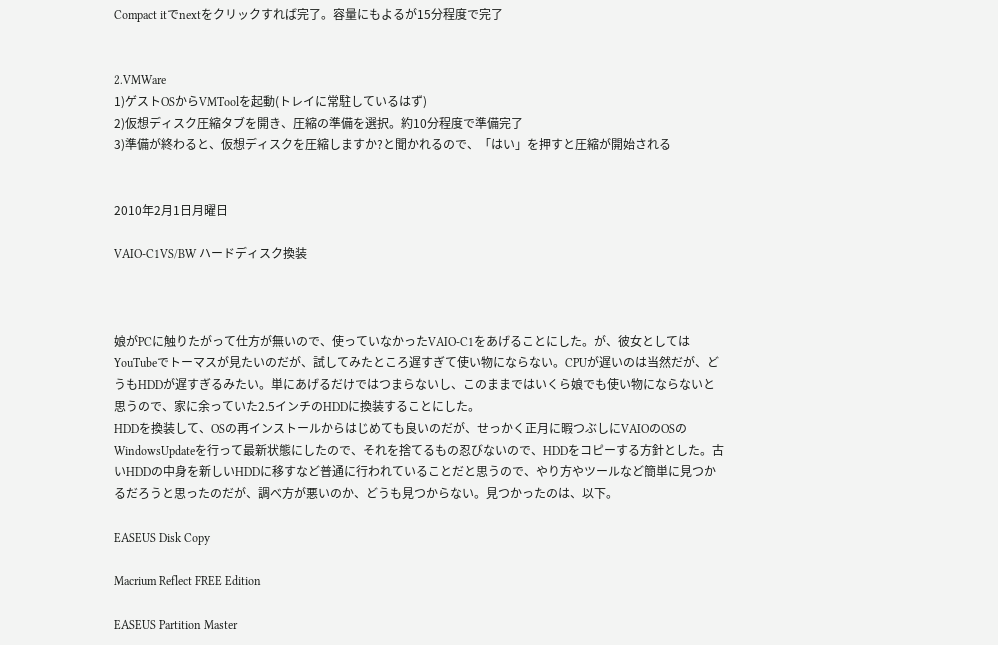Compact itでnextをクリックすれば完了。容量にもよるが15分程度で完了


2.VMWare
1)ゲストOSからVMToolを起動(トレイに常駐しているはず)
2)仮想ディスク圧縮タブを開き、圧縮の準備を選択。約10分程度で準備完了
3)準備が終わると、仮想ディスクを圧縮しますか?と聞かれるので、「はい」を押すと圧縮が開始される


2010年2月1日月曜日

VAIO-C1VS/BW ハードディスク換装



娘がPCに触りたがって仕方が無いので、使っていなかったVAIO-C1をあげることにした。が、彼女としてはYouTubeでトーマスが見たいのだが、試してみたところ遅すぎて使い物にならない。CPUが遅いのは当然だが、どうもHDDが遅すぎるみたい。単にあげるだけではつまらないし、このままではいくら娘でも使い物にならないと思うので、家に余っていた2.5インチのHDDに換装することにした。
HDDを換装して、OSの再インストールからはじめても良いのだが、せっかく正月に暇つぶしにVAIOのOSのWindowsUpdateを行って最新状態にしたので、それを捨てるもの忍びないので、HDDをコピーする方針とした。古いHDDの中身を新しいHDDに移すなど普通に行われていることだと思うので、やり方やツールなど簡単に見つかるだろうと思ったのだが、調べ方が悪いのか、どうも見つからない。見つかったのは、以下。

EASEUS Disk Copy

Macrium Reflect FREE Edition

EASEUS Partition Master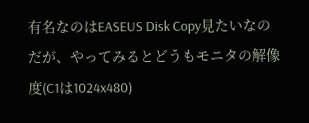有名なのはEASEUS Disk Copy見たいなのだが、やってみるとどうもモニタの解像度(C1は1024x480)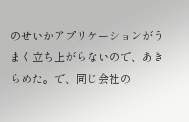のせいかアプリケーションがうまく立ち上がらないので、あきらめた。で、同じ会社の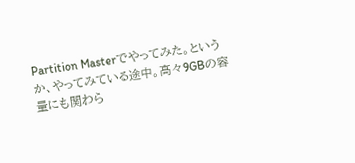Partition Masterでやってみた。というか、やってみている途中。高々9GBの容量にも関わら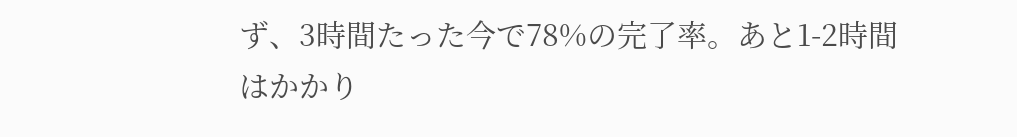ず、3時間たった今で78%の完了率。あと1-2時間はかかり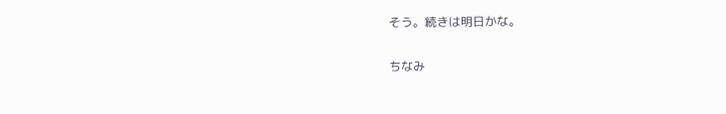そう。続きは明日かな。

ちなみ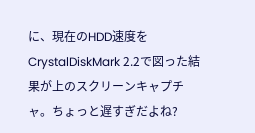に、現在のHDD速度をCrystalDiskMark 2.2で図った結果が上のスクリーンキャプチャ。ちょっと遅すぎだよね?